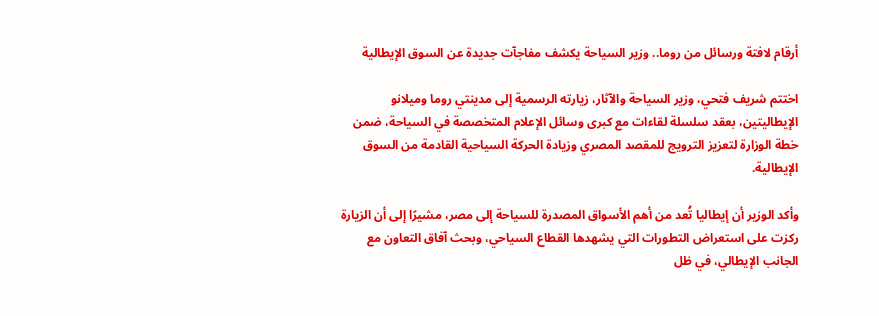أرقام لافتة ورسائل من روما.. وزير السياحة يكشف مفاجآت جديدة عن السوق الإيطالية

اختتم شريف فتحي، وزير السياحة والآثار، زيارته الرسمية إلى مدينتي روما وميلانو الإيطاليتين، بعقد سلسلة لقاءات مع كبرى وسائل الإعلام المتخصصة في السياحة، ضمن خطة الوزارة لتعزيز الترويج للمقصد المصري وزيادة الحركة السياحية القادمة من السوق الإيطالية.

وأكد الوزير أن إيطاليا تُعد من أهم الأسواق المصدرة للسياحة إلى مصر، مشيرًا إلى أن الزيارة ركزت على استعراض التطورات التي يشهدها القطاع السياحي، وبحث آفاق التعاون مع الجانب الإيطالي، في ظل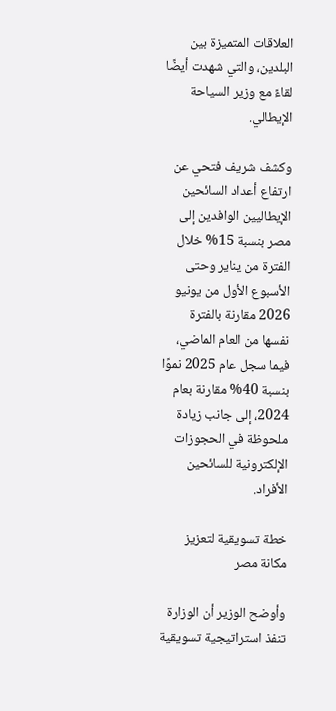العلاقات المتميزة بين البلدين، والتي شهدت أيضًا لقاءً مع وزير السياحة الإيطالي.

وكشف شريف فتحي عن ارتفاع أعداد السائحين الإيطاليين الوافدين إلى مصر بنسبة 15% خلال الفترة من يناير وحتى الأسبوع الأول من يونيو 2026 مقارنة بالفترة نفسها من العام الماضي، فيما سجل عام 2025 نموًا بنسبة 40% مقارنة بعام 2024، إلى جانب زيادة ملحوظة في الحجوزات الإلكترونية للسائحين الأفراد.

خطة تسويقية لتعزيز مكانة مصر

وأوضح الوزير أن الوزارة تنفذ استراتيجية تسويقية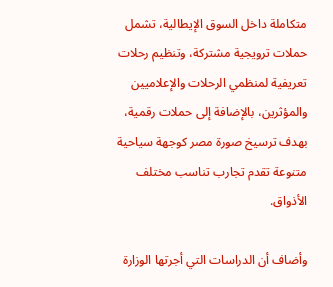متكاملة داخل السوق الإيطالية، تشمل حملات ترويجية مشتركة، وتنظيم رحلات تعريفية لمنظمي الرحلات والإعلاميين والمؤثرين، بالإضافة إلى حملات رقمية، بهدف ترسيخ صورة مصر كوجهة سياحية متنوعة تقدم تجارب تناسب مختلف الأذواق.

وأضاف أن الدراسات التي أجرتها الوزارة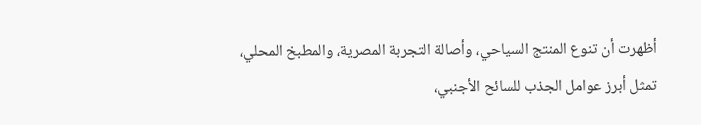أظهرت أن تنوع المنتج السياحي، وأصالة التجربة المصرية، والمطبخ المحلي، تمثل أبرز عوامل الجذب للسائح الأجنبي،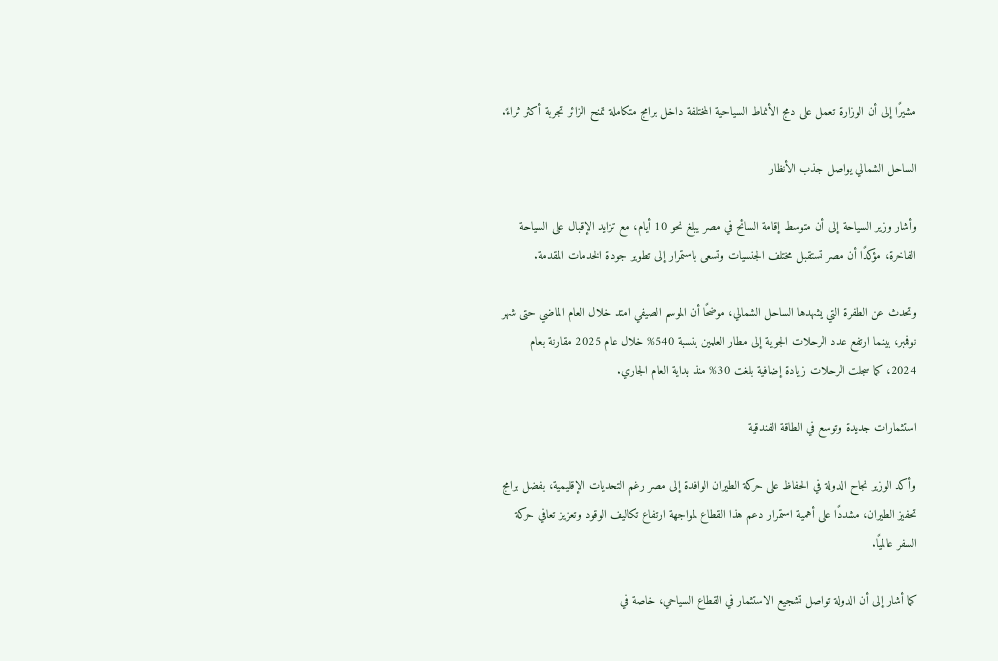مشيرًا إلى أن الوزارة تعمل على دمج الأنماط السياحية المختلفة داخل برامج متكاملة تمنح الزائر تجربة أكثر ثراءً.

الساحل الشمالي يواصل جذب الأنظار

وأشار وزير السياحة إلى أن متوسط إقامة السائح في مصر يبلغ نحو 10 أيام، مع تزايد الإقبال على السياحة الفاخرة، مؤكدًا أن مصر تستقبل مختلف الجنسيات وتسعى باستمرار إلى تطوير جودة الخدمات المقدمة.

وتحدث عن الطفرة التي يشهدها الساحل الشمالي، موضحًا أن الموسم الصيفي امتد خلال العام الماضي حتى شهر نوفمبر، بينما ارتفع عدد الرحلات الجوية إلى مطار العلمين بنسبة 540% خلال عام 2025 مقارنة بعام 2024، كما سجلت الرحلات زيادة إضافية بلغت 30% منذ بداية العام الجاري.

استثمارات جديدة وتوسع في الطاقة الفندقية

وأكد الوزير نجاح الدولة في الحفاظ على حركة الطيران الوافدة إلى مصر رغم التحديات الإقليمية، بفضل برامج تحفيز الطيران، مشددًا على أهمية استمرار دعم هذا القطاع لمواجهة ارتفاع تكاليف الوقود وتعزيز تعافي حركة السفر عالميًا.

كما أشار إلى أن الدولة تواصل تشجيع الاستثمار في القطاع السياحي، خاصة في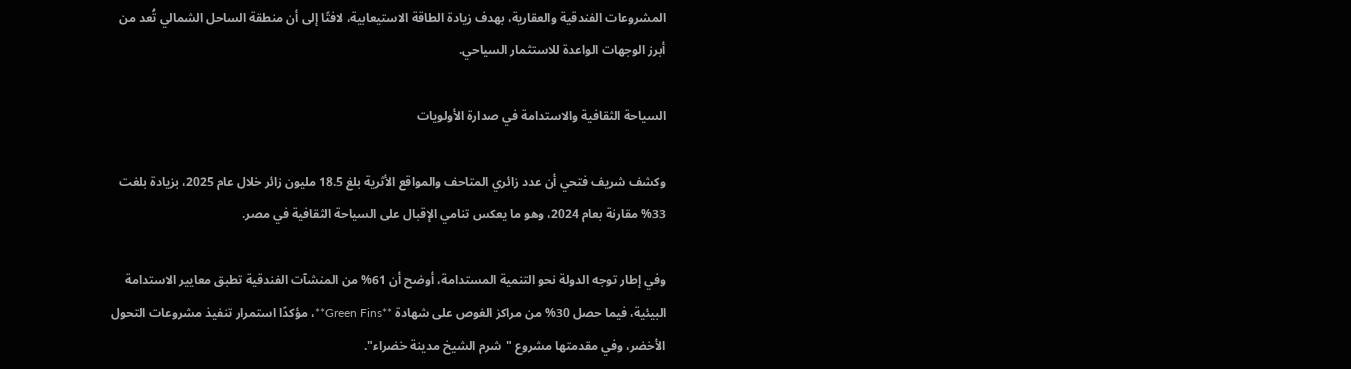المشروعات الفندقية والعقارية، بهدف زيادة الطاقة الاستيعابية، لافتًا إلى أن منطقة الساحل الشمالي تُعد من أبرز الوجهات الواعدة للاستثمار السياحي.

السياحة الثقافية والاستدامة في صدارة الأولويات

وكشف شريف فتحي أن عدد زائري المتاحف والمواقع الأثرية بلغ 18.5 مليون زائر خلال عام 2025، بزيادة بلغت 33% مقارنة بعام 2024، وهو ما يعكس تنامي الإقبال على السياحة الثقافية في مصر.

وفي إطار توجه الدولة نحو التنمية المستدامة، أوضح أن 61% من المنشآت الفندقية تطبق معايير الاستدامة البيئية، فيما حصل 30% من مراكز الغوص على شهادة **Green Fins**، مؤكدًا استمرار تنفيذ مشروعات التحول الأخضر، وفي مقدمتها مشروع "شرم الشيخ مدينة خضراء".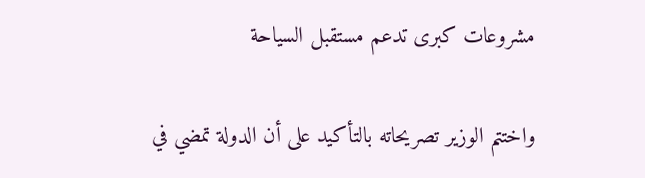مشروعات كبرى تدعم مستقبل السياحة

واختتم الوزير تصريحاته بالتأكيد على أن الدولة تمضي في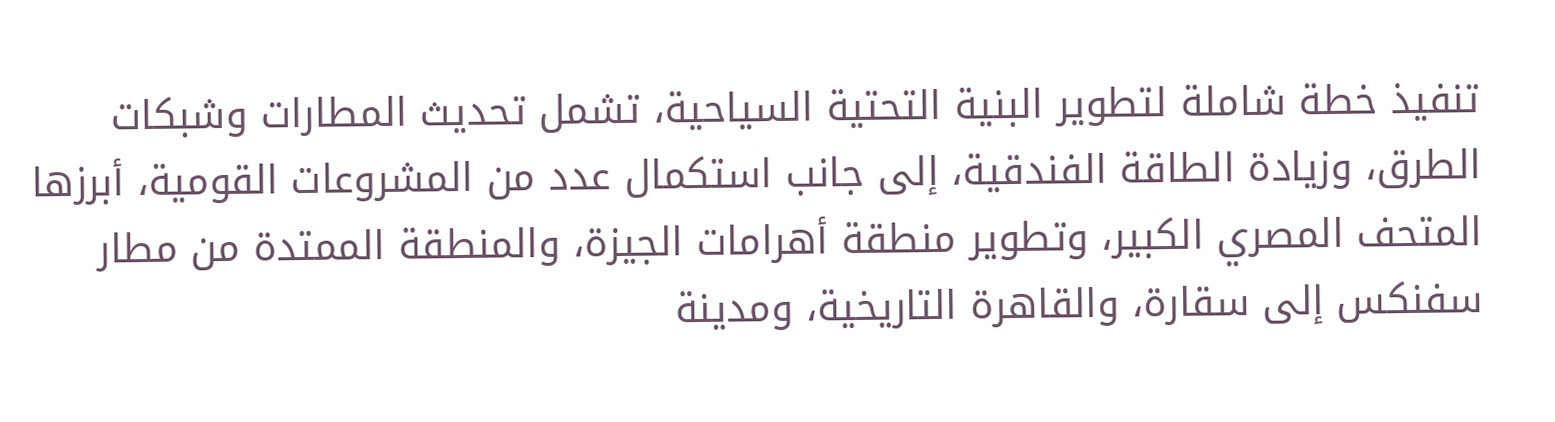تنفيذ خطة شاملة لتطوير البنية التحتية السياحية، تشمل تحديث المطارات وشبكات الطرق، وزيادة الطاقة الفندقية، إلى جانب استكمال عدد من المشروعات القومية، أبرزها المتحف المصري الكبير، وتطوير منطقة أهرامات الجيزة، والمنطقة الممتدة من مطار سفنكس إلى سقارة، والقاهرة التاريخية، ومدينة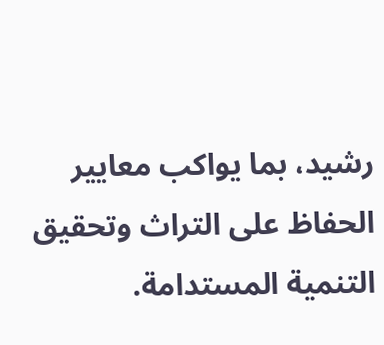رشيد، بما يواكب معايير الحفاظ على التراث وتحقيق التنمية المستدامة.